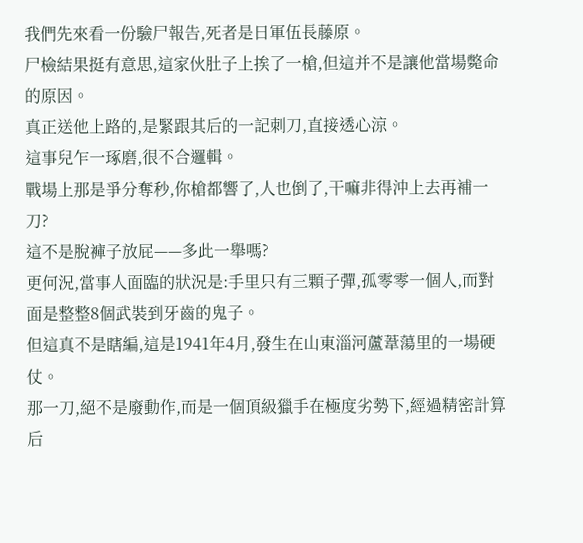我們先來看一份驗尸報告,死者是日軍伍長藤原。
尸檢結果挺有意思,這家伙肚子上挨了一槍,但這并不是讓他當場斃命的原因。
真正送他上路的,是緊跟其后的一記刺刀,直接透心涼。
這事兒乍一琢磨,很不合邏輯。
戰場上那是爭分奪秒,你槍都響了,人也倒了,干嘛非得沖上去再補一刀?
這不是脫褲子放屁——多此一舉嗎?
更何況,當事人面臨的狀況是:手里只有三顆子彈,孤零零一個人,而對面是整整8個武裝到牙齒的鬼子。
但這真不是瞎編,這是1941年4月,發生在山東淄河蘆葦蕩里的一場硬仗。
那一刀,絕不是廢動作,而是一個頂級獵手在極度劣勢下,經過精密計算后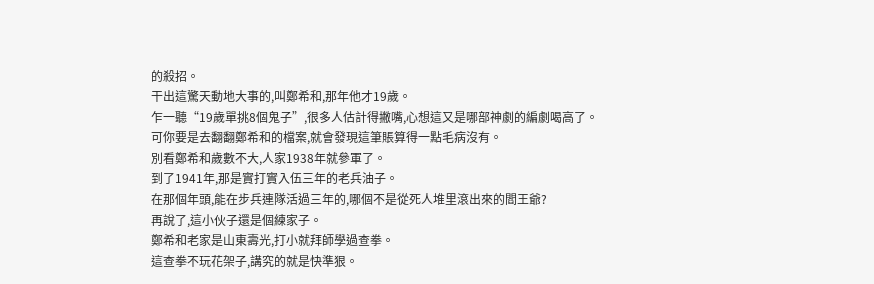的殺招。
干出這驚天動地大事的,叫鄭希和,那年他才19歲。
乍一聽“19歲單挑8個鬼子”,很多人估計得撇嘴,心想這又是哪部神劇的編劇喝高了。
可你要是去翻翻鄭希和的檔案,就會發現這筆賬算得一點毛病沒有。
別看鄭希和歲數不大,人家1938年就參軍了。
到了1941年,那是實打實入伍三年的老兵油子。
在那個年頭,能在步兵連隊活過三年的,哪個不是從死人堆里滾出來的閻王爺?
再說了,這小伙子還是個練家子。
鄭希和老家是山東壽光,打小就拜師學過查拳。
這查拳不玩花架子,講究的就是快準狠。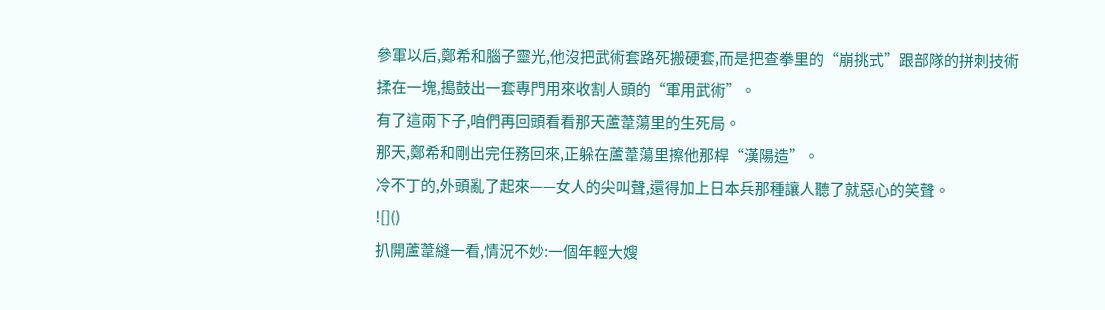參軍以后,鄭希和腦子靈光,他沒把武術套路死搬硬套,而是把查拳里的“崩挑式”跟部隊的拼刺技術揉在一塊,搗鼓出一套專門用來收割人頭的“軍用武術”。
有了這兩下子,咱們再回頭看看那天蘆葦蕩里的生死局。
那天,鄭希和剛出完任務回來,正躲在蘆葦蕩里擦他那桿“漢陽造”。
冷不丁的,外頭亂了起來——女人的尖叫聲,還得加上日本兵那種讓人聽了就惡心的笑聲。
![]()
扒開蘆葦縫一看,情況不妙:一個年輕大嫂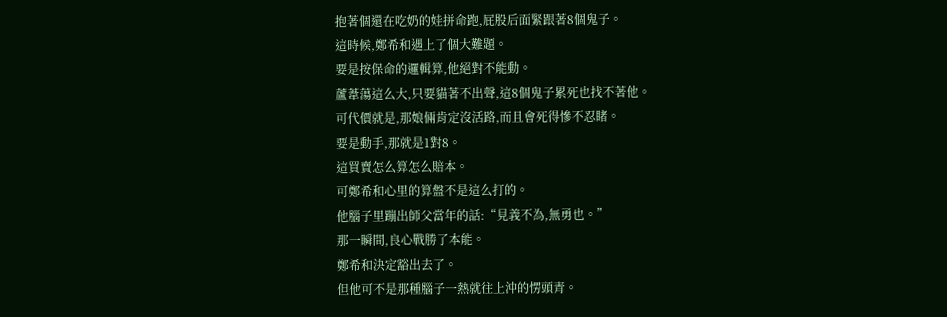抱著個還在吃奶的娃拼命跑,屁股后面緊跟著8個鬼子。
這時候,鄭希和遇上了個大難題。
要是按保命的邏輯算,他絕對不能動。
蘆葦蕩這么大,只要貓著不出聲,這8個鬼子累死也找不著他。
可代價就是,那娘倆肯定沒活路,而且會死得慘不忍睹。
要是動手,那就是1對8。
這買賣怎么算怎么賠本。
可鄭希和心里的算盤不是這么打的。
他腦子里蹦出師父當年的話:“見義不為,無勇也。”
那一瞬間,良心戰勝了本能。
鄭希和決定豁出去了。
但他可不是那種腦子一熱就往上沖的愣頭青。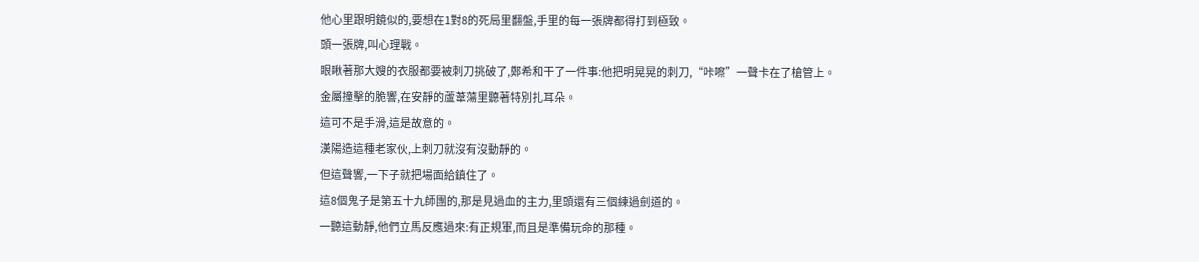他心里跟明鏡似的,要想在1對8的死局里翻盤,手里的每一張牌都得打到極致。
頭一張牌,叫心理戰。
眼瞅著那大嫂的衣服都要被刺刀挑破了,鄭希和干了一件事:他把明晃晃的刺刀,“咔嚓”一聲卡在了槍管上。
金屬撞擊的脆響,在安靜的蘆葦蕩里聽著特別扎耳朵。
這可不是手滑,這是故意的。
漢陽造這種老家伙,上刺刀就沒有沒動靜的。
但這聲響,一下子就把場面給鎮住了。
這8個鬼子是第五十九師團的,那是見過血的主力,里頭還有三個練過劍道的。
一聽這動靜,他們立馬反應過來:有正規軍,而且是準備玩命的那種。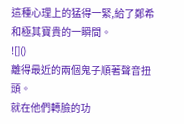這種心理上的猛得一緊,給了鄭希和極其寶貴的一瞬間。
![]()
離得最近的兩個鬼子順著聲音扭頭。
就在他們轉臉的功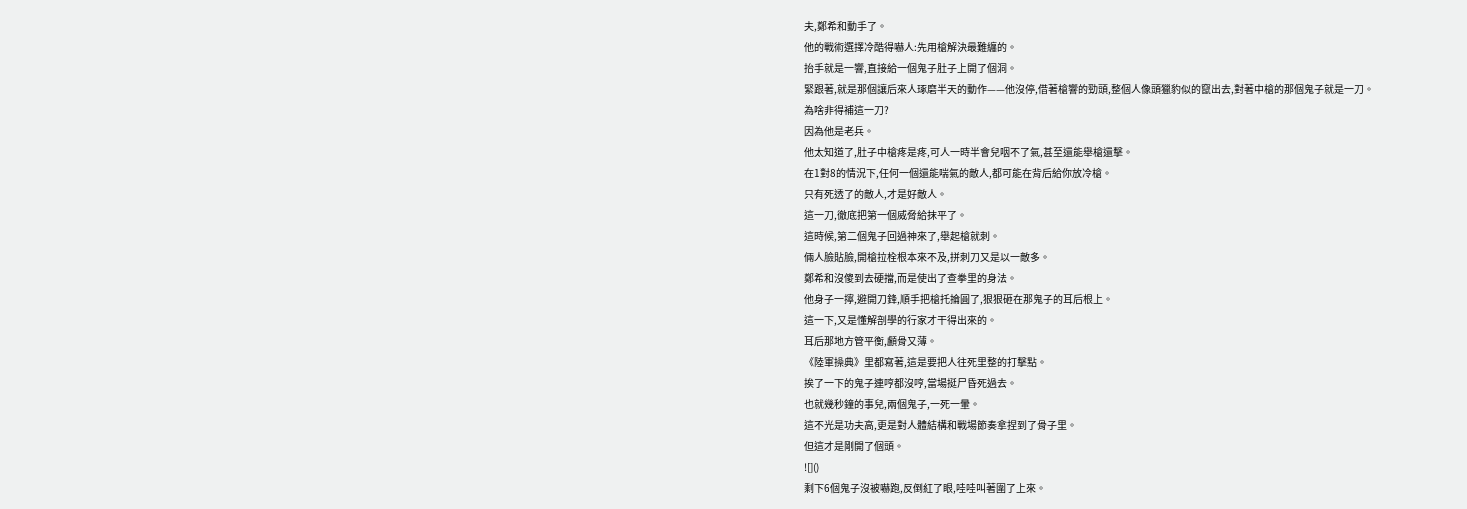夫,鄭希和動手了。
他的戰術選擇冷酷得嚇人:先用槍解決最難纏的。
抬手就是一響,直接給一個鬼子肚子上開了個洞。
緊跟著,就是那個讓后來人琢磨半天的動作——他沒停,借著槍響的勁頭,整個人像頭獵豹似的竄出去,對著中槍的那個鬼子就是一刀。
為啥非得補這一刀?
因為他是老兵。
他太知道了,肚子中槍疼是疼,可人一時半會兒咽不了氣,甚至還能舉槍還擊。
在1對8的情況下,任何一個還能喘氣的敵人,都可能在背后給你放冷槍。
只有死透了的敵人,才是好敵人。
這一刀,徹底把第一個威脅給抹平了。
這時候,第二個鬼子回過神來了,舉起槍就刺。
倆人臉貼臉,開槍拉栓根本來不及,拼刺刀又是以一敵多。
鄭希和沒傻到去硬擋,而是使出了查拳里的身法。
他身子一擰,避開刀鋒,順手把槍托掄圓了,狠狠砸在那鬼子的耳后根上。
這一下,又是懂解剖學的行家才干得出來的。
耳后那地方管平衡,顱骨又薄。
《陸軍操典》里都寫著,這是要把人往死里整的打擊點。
挨了一下的鬼子連哼都沒哼,當場挺尸昏死過去。
也就幾秒鐘的事兒,兩個鬼子,一死一暈。
這不光是功夫高,更是對人體結構和戰場節奏拿捏到了骨子里。
但這才是剛開了個頭。
![]()
剩下6個鬼子沒被嚇跑,反倒紅了眼,哇哇叫著圍了上來。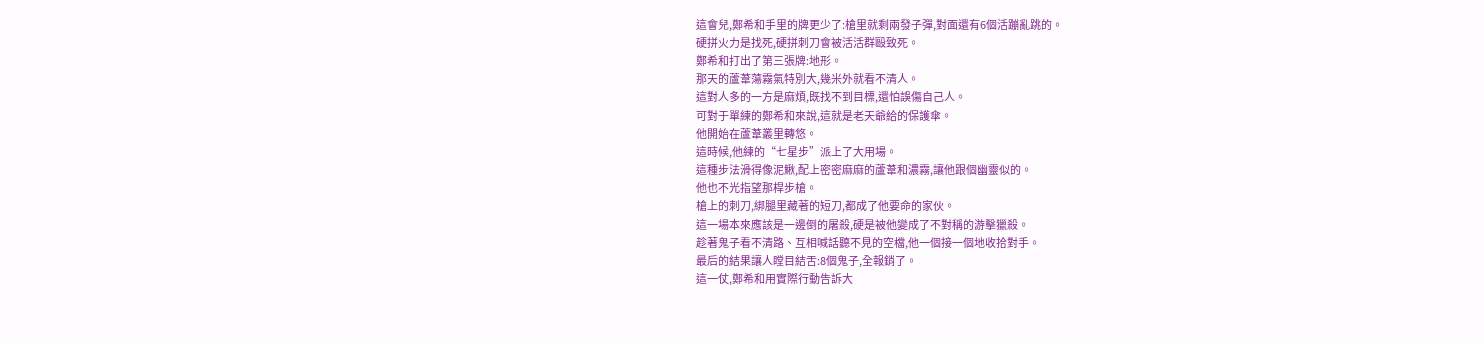這會兒,鄭希和手里的牌更少了:槍里就剩兩發子彈,對面還有6個活蹦亂跳的。
硬拼火力是找死,硬拼刺刀會被活活群毆致死。
鄭希和打出了第三張牌:地形。
那天的蘆葦蕩霧氣特別大,幾米外就看不清人。
這對人多的一方是麻煩,既找不到目標,還怕誤傷自己人。
可對于單練的鄭希和來說,這就是老天爺給的保護傘。
他開始在蘆葦叢里轉悠。
這時候,他練的“七星步”派上了大用場。
這種步法滑得像泥鰍,配上密密麻麻的蘆葦和濃霧,讓他跟個幽靈似的。
他也不光指望那桿步槍。
槍上的刺刀,綁腿里藏著的短刀,都成了他要命的家伙。
這一場本來應該是一邊倒的屠殺,硬是被他變成了不對稱的游擊獵殺。
趁著鬼子看不清路、互相喊話聽不見的空檔,他一個接一個地收拾對手。
最后的結果讓人瞠目結舌:8個鬼子,全報銷了。
這一仗,鄭希和用實際行動告訴大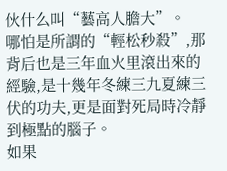伙什么叫“藝高人膽大”。
哪怕是所謂的“輕松秒殺”,那背后也是三年血火里滾出來的經驗,是十幾年冬練三九夏練三伏的功夫,更是面對死局時冷靜到極點的腦子。
如果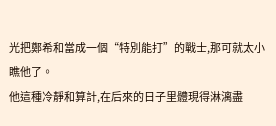光把鄭希和當成一個“特別能打”的戰士,那可就太小瞧他了。
他這種冷靜和算計,在后來的日子里體現得淋漓盡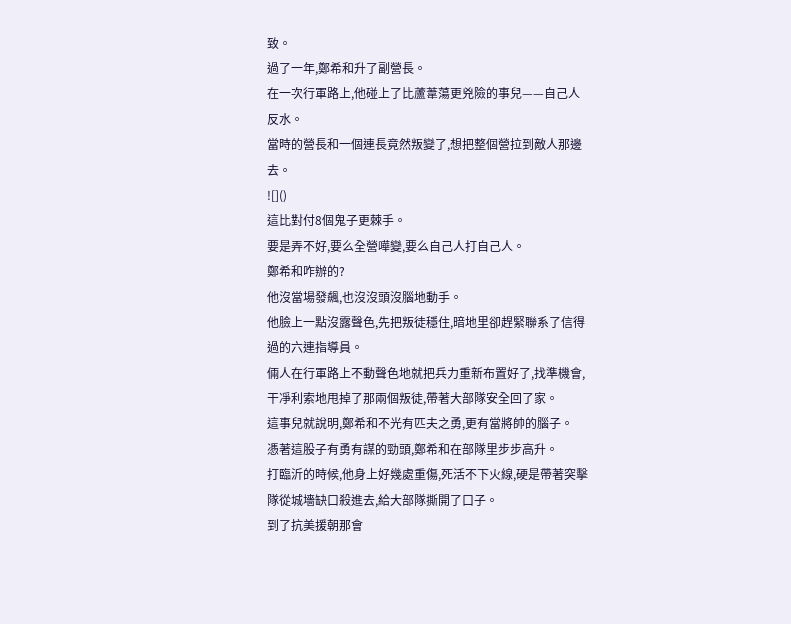致。
過了一年,鄭希和升了副營長。
在一次行軍路上,他碰上了比蘆葦蕩更兇險的事兒——自己人反水。
當時的營長和一個連長竟然叛變了,想把整個營拉到敵人那邊去。
![]()
這比對付8個鬼子更棘手。
要是弄不好,要么全營嘩變,要么自己人打自己人。
鄭希和咋辦的?
他沒當場發飆,也沒沒頭沒腦地動手。
他臉上一點沒露聲色,先把叛徒穩住,暗地里卻趕緊聯系了信得過的六連指導員。
倆人在行軍路上不動聲色地就把兵力重新布置好了,找準機會,干凈利索地甩掉了那兩個叛徒,帶著大部隊安全回了家。
這事兒就說明,鄭希和不光有匹夫之勇,更有當將帥的腦子。
憑著這股子有勇有謀的勁頭,鄭希和在部隊里步步高升。
打臨沂的時候,他身上好幾處重傷,死活不下火線,硬是帶著突擊隊從城墻缺口殺進去,給大部隊撕開了口子。
到了抗美援朝那會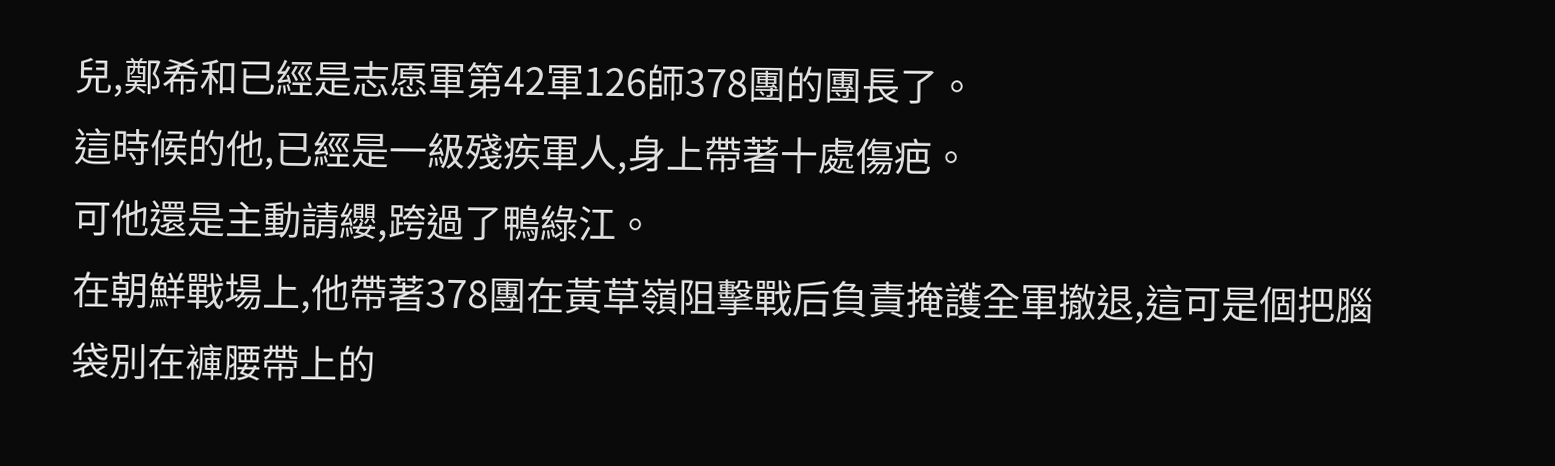兒,鄭希和已經是志愿軍第42軍126師378團的團長了。
這時候的他,已經是一級殘疾軍人,身上帶著十處傷疤。
可他還是主動請纓,跨過了鴨綠江。
在朝鮮戰場上,他帶著378團在黃草嶺阻擊戰后負責掩護全軍撤退,這可是個把腦袋別在褲腰帶上的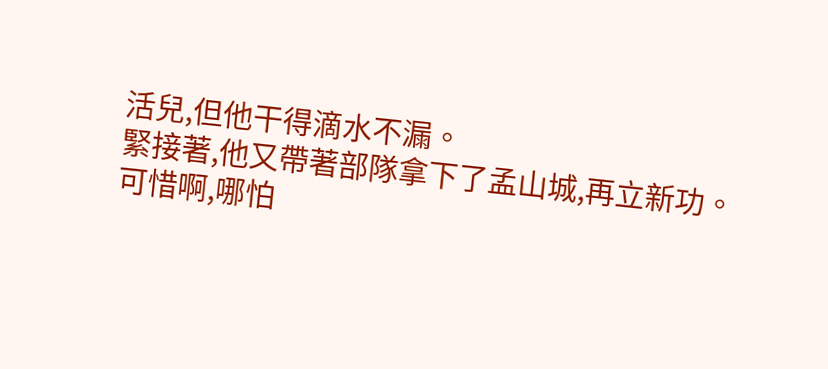活兒,但他干得滴水不漏。
緊接著,他又帶著部隊拿下了孟山城,再立新功。
可惜啊,哪怕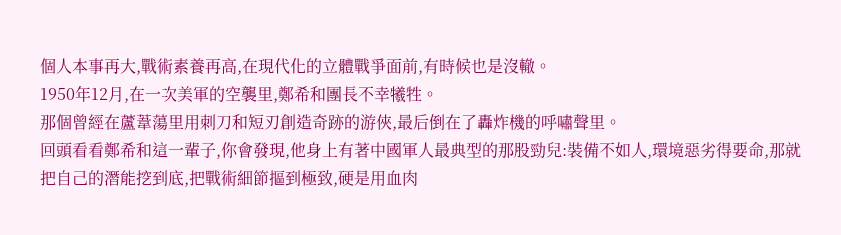個人本事再大,戰術素養再高,在現代化的立體戰爭面前,有時候也是沒轍。
1950年12月,在一次美軍的空襲里,鄭希和團長不幸犧牲。
那個曾經在蘆葦蕩里用刺刀和短刃創造奇跡的游俠,最后倒在了轟炸機的呼嘯聲里。
回頭看看鄭希和這一輩子,你會發現,他身上有著中國軍人最典型的那股勁兒:裝備不如人,環境惡劣得要命,那就把自己的潛能挖到底,把戰術細節摳到極致,硬是用血肉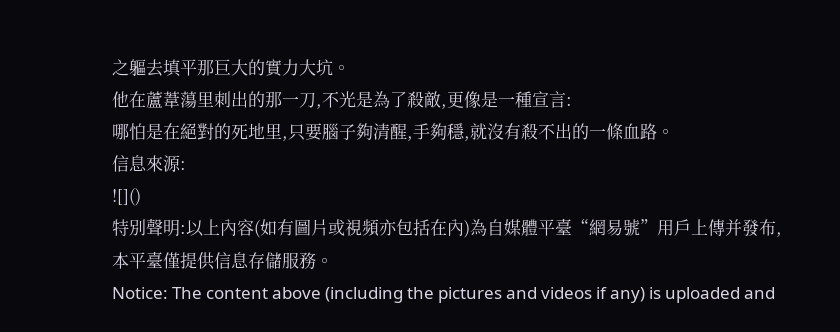之軀去填平那巨大的實力大坑。
他在蘆葦蕩里刺出的那一刀,不光是為了殺敵,更像是一種宣言:
哪怕是在絕對的死地里,只要腦子夠清醒,手夠穩,就沒有殺不出的一條血路。
信息來源:
![]()
特別聲明:以上內容(如有圖片或視頻亦包括在內)為自媒體平臺“網易號”用戶上傳并發布,本平臺僅提供信息存儲服務。
Notice: The content above (including the pictures and videos if any) is uploaded and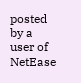posted by a user of NetEase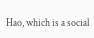Hao, which is a social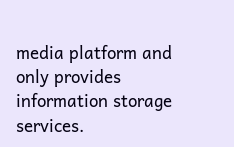media platform and only provides information storage services.